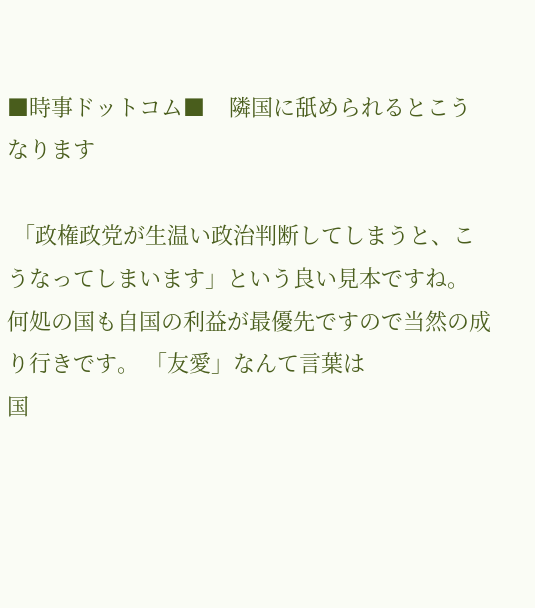■時事ドットコム■    隣国に舐められるとこうなります

 「政権政党が生温い政治判断してしまうと、こうなってしまいます」という良い見本ですね。
何処の国も自国の利益が最優先ですので当然の成り行きです。 「友愛」なんて言葉は
国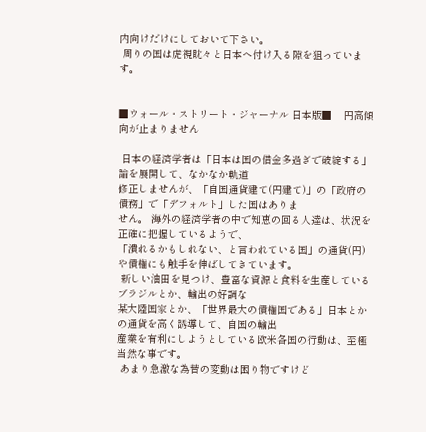内向けだけにしておいて下さい。
 周りの国は虎視眈々と日本へ付け入る隙を狙っています。


■ウォール・ストリート・ジャーナル 日本版■    円高傾向が止まりません

 日本の経済学者は「日本は国の借金多過ぎで破綻する」論を展開して、なかなか軌道
修正しませんが、「自国通貨建て(円建て)」の「政府の債務」で「デフォルト」した国はありま
せん。 海外の経済学者の中で知恵の回る人達は、状況を正確に把握しているようで、
「潰れるかもしれない、と言われている国」の通貨(円)や債権にも触手を伸ばしてきています。
 新しい油田を見つけ、豊富な資源と食料を生産しているブラジルとか、輸出の好調な
某大陸国家とか、「世界最大の債権国である」日本とかの通貨を高く誘導して、自国の輸出
産業を有利にしようとしている欧米各国の行動は、至極当然な事です。
 あまり急激な為替の変動は困り物ですけど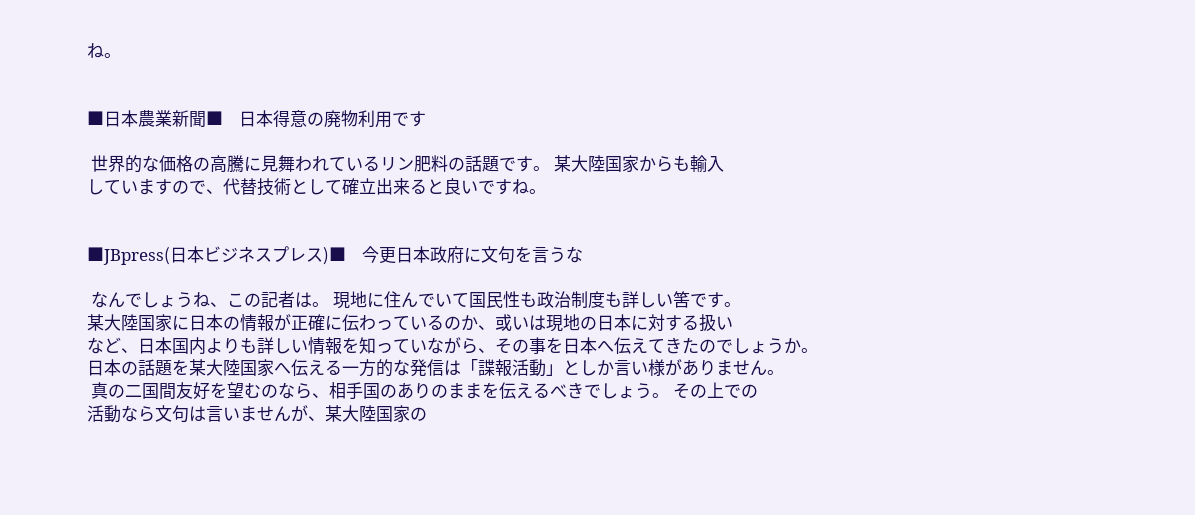ね。


■日本農業新聞■    日本得意の廃物利用です

 世界的な価格の高騰に見舞われているリン肥料の話題です。 某大陸国家からも輸入
していますので、代替技術として確立出来ると良いですね。


■JBpress(日本ビジネスプレス)■    今更日本政府に文句を言うな

 なんでしょうね、この記者は。 現地に住んでいて国民性も政治制度も詳しい筈です。
某大陸国家に日本の情報が正確に伝わっているのか、或いは現地の日本に対する扱い
など、日本国内よりも詳しい情報を知っていながら、その事を日本へ伝えてきたのでしょうか。
日本の話題を某大陸国家へ伝える一方的な発信は「諜報活動」としか言い様がありません。
 真の二国間友好を望むのなら、相手国のありのままを伝えるべきでしょう。 その上での
活動なら文句は言いませんが、某大陸国家の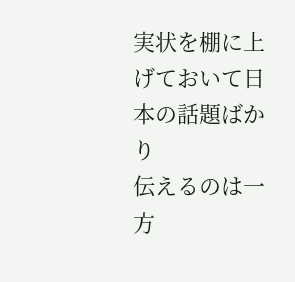実状を棚に上げておいて日本の話題ばかり
伝えるのは一方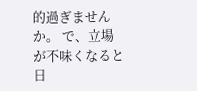的過ぎませんか。 で、立場が不味くなると日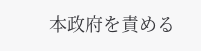本政府を責める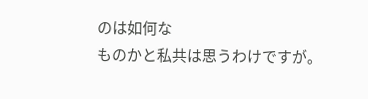のは如何な
ものかと私共は思うわけですが。